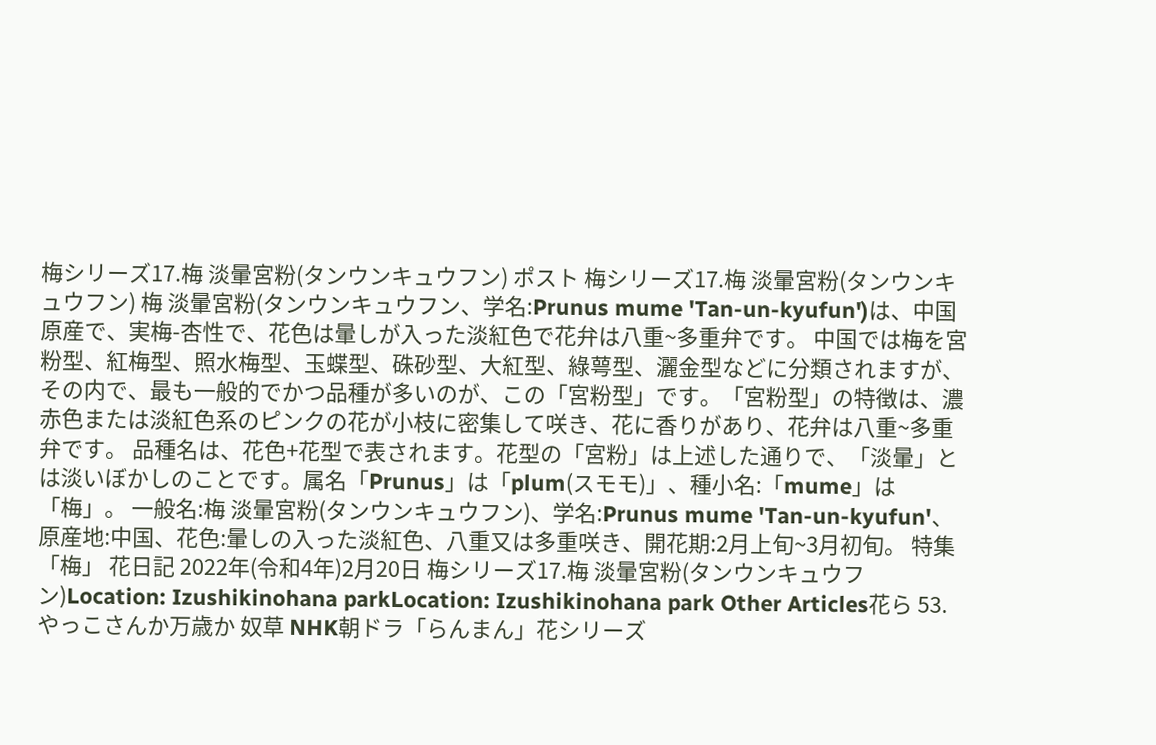梅シリーズ17.梅 淡暈宮粉(タンウンキュウフン) ポスト 梅シリーズ17.梅 淡暈宮粉(タンウンキュウフン) 梅 淡暈宮粉(タンウンキュウフン、学名:Prunus mume 'Tan-un-kyufun')は、中国原産で、実梅-杏性で、花色は暈しが入った淡紅色で花弁は八重~多重弁です。 中国では梅を宮粉型、紅梅型、照水梅型、玉蝶型、硃砂型、大紅型、綠萼型、灑金型などに分類されますが、その内で、最も一般的でかつ品種が多いのが、この「宮粉型」です。「宮粉型」の特徴は、濃赤色または淡紅色系のピンクの花が小枝に密集して咲き、花に香りがあり、花弁は八重~多重弁です。 品種名は、花色+花型で表されます。花型の「宮粉」は上述した通りで、「淡暈」とは淡いぼかしのことです。属名「Prunus」は「plum(スモモ)」、種小名:「mume」は「梅」。 一般名:梅 淡暈宮粉(タンウンキュウフン)、学名:Prunus mume 'Tan-un-kyufun'、原産地:中国、花色:暈しの入った淡紅色、八重又は多重咲き、開花期:2月上旬~3月初旬。 特集「梅」 花日記 2022年(令和4年)2月20日 梅シリーズ17.梅 淡暈宮粉(タンウンキュウフン)Location: Izushikinohana parkLocation: Izushikinohana park Other Articles花ら 53.やっこさんか万歳か 奴草 NHK朝ドラ「らんまん」花シリーズ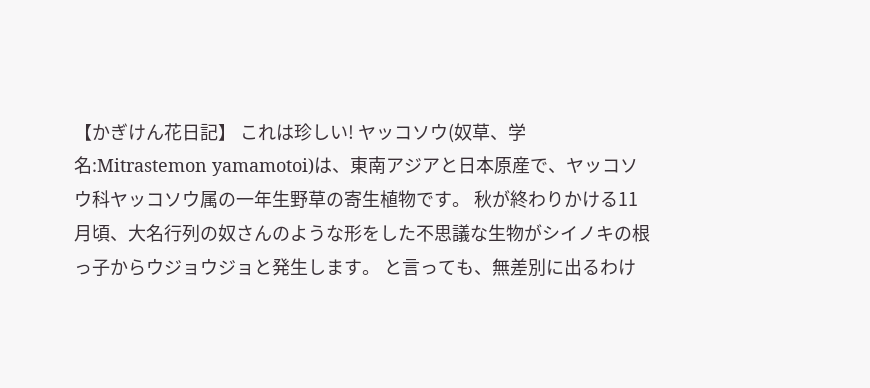【かぎけん花日記】 これは珍しい! ヤッコソウ(奴草、学名:Mitrastemon yamamotoi)は、東南アジアと日本原産で、ヤッコソウ科ヤッコソウ属の一年生野草の寄生植物です。 秋が終わりかける11月頃、大名行列の奴さんのような形をした不思議な生物がシイノキの根っ子からウジョウジョと発生します。 と言っても、無差別に出るわけ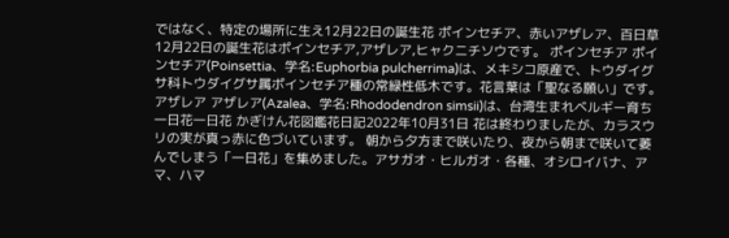ではなく、特定の場所に生え12月22日の誕生花 ポインセチア、赤いアザレア、百日草12月22日の誕生花はポインセチア,アザレア,ヒャクニチソウです。 ポインセチア ポインセチア(Poinsettia、学名:Euphorbia pulcherrima)は、メキシコ原産で、トウダイグサ科トウダイグサ属ポインセチア種の常緑性低木です。花言葉は「聖なる願い」です。 アザレア アザレア(Azalea、学名:Rhododendron simsii)は、台湾生まれベルギー育ち一日花一日花 かぎけん花図鑑花日記2022年10月31日 花は終わりましたが、カラスウリの実が真っ赤に色づいています。 朝から夕方まで咲いたり、夜から朝まで咲いて萎んでしまう「一日花」を集めました。アサガオ・ヒルガオ・各種、オシロイバナ、アマ、ハマ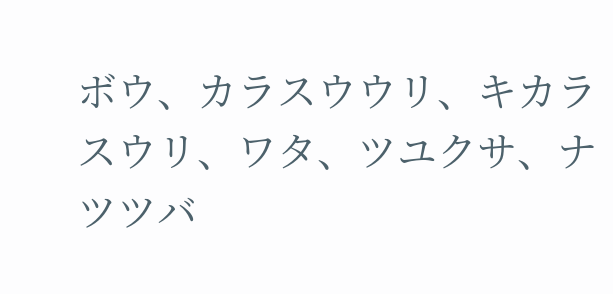ボウ、カラスウウリ、キカラスウリ、ワタ、ツユクサ、ナツツバ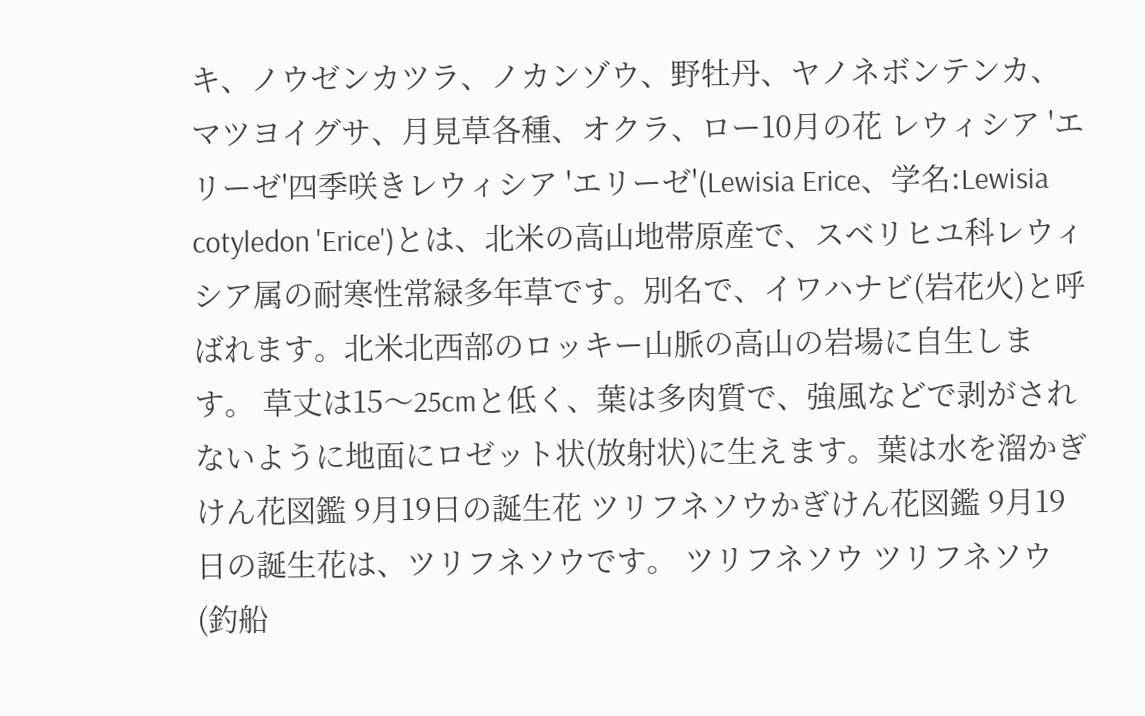キ、ノウゼンカツラ、ノカンゾウ、野牡丹、ヤノネボンテンカ、マツヨイグサ、月見草各種、オクラ、ロー10月の花 レウィシア 'エリーゼ'四季咲きレウィシア 'エリーゼ'(Lewisia Erice、学名:Lewisia cotyledon 'Erice')とは、北米の高山地帯原産で、スベリヒユ科レウィシア属の耐寒性常緑多年草です。別名で、イワハナビ(岩花火)と呼ばれます。北米北西部のロッキー山脈の高山の岩場に自生します。 草丈は15〜25cmと低く、葉は多肉質で、強風などで剥がされないように地面にロゼット状(放射状)に生えます。葉は水を溜かぎけん花図鑑 9月19日の誕生花 ツリフネソウかぎけん花図鑑 9月19日の誕生花は、ツリフネソウです。 ツリフネソウ ツリフネソウ(釣船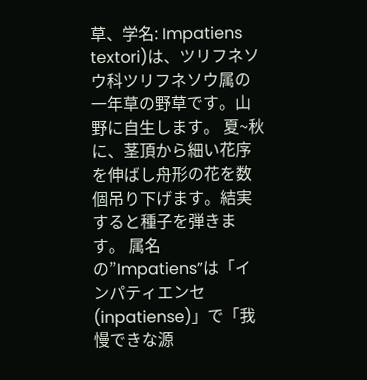草、学名: Impatiens textori)は、ツリフネソウ科ツリフネソウ属の一年草の野草です。山野に自生します。 夏~秋に、茎頂から細い花序を伸ばし舟形の花を数個吊り下げます。結実すると種子を弾きます。 属名の”Impatiens”は「インパティエンセ(inpatiense)」で「我慢できな源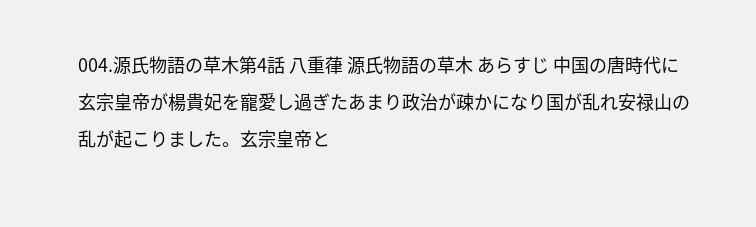004.源氏物語の草木第4話 八重葎 源氏物語の草木 あらすじ 中国の唐時代に玄宗皇帝が楊貴妃を寵愛し過ぎたあまり政治が疎かになり国が乱れ安禄山の乱が起こりました。玄宗皇帝と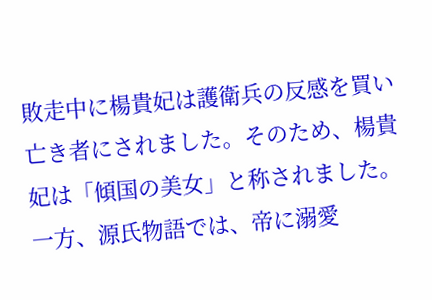敗走中に楊貴妃は護衛兵の反感を買い亡き者にされました。そのため、楊貴妃は「傾国の美女」と称されました。 一方、源氏物語では、帝に溺愛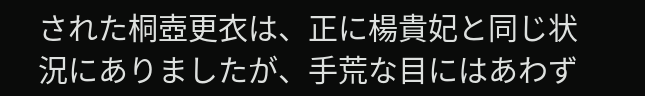された桐壺更衣は、正に楊貴妃と同じ状況にありましたが、手荒な目にはあわず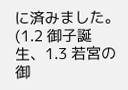に済みました。 (1.2 御子誕生、1.3 若宮の御